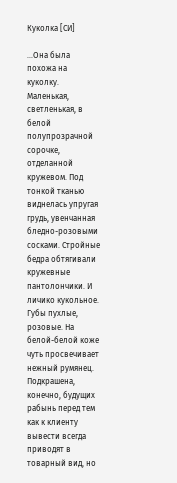Куколка [СИ]

…Она была похожа на куколку. Маленькая, светленькая, в белой полупрозрачной сорочке, отделанной кружевом. Под тонкой тканью виднелась упругая грудь, увенчанная бледно-розовыми сосками. Стройные бедра обтягивали кружевные пантолончики. И личико кукольное. Губы пухлые, розовые. На белой-белой коже чуть просвечивает нежный румянец. Подкрашена, конечно, будущих рабынь перед тем как к клиенту вывести всегда приводят в товарный вид, но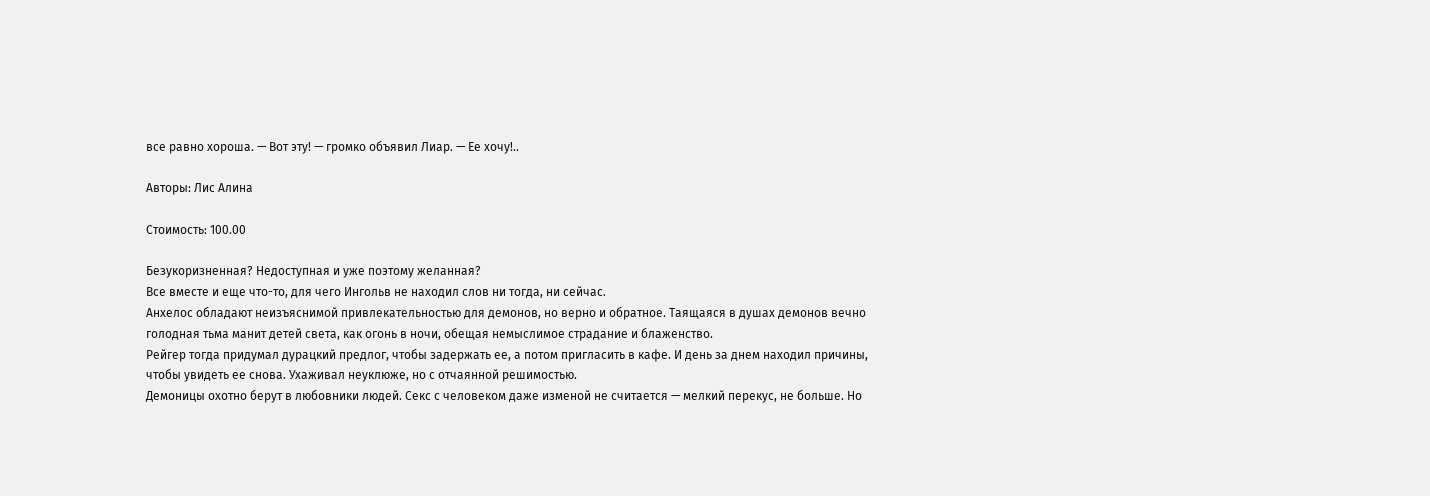все равно хороша. — Вот эту! — громко объявил Лиар. — Ее хочу!..

Авторы: Лис Алина

Стоимость: 100.00

Безукоризненная? Недоступная и уже поэтому желанная?
Все вместе и еще что-то, для чего Ингольв не находил слов ни тогда, ни сейчас.
Анхелос обладают неизъяснимой привлекательностью для демонов, но верно и обратное. Таящаяся в душах демонов вечно голодная тьма манит детей света, как огонь в ночи, обещая немыслимое страдание и блаженство.
Рейгер тогда придумал дурацкий предлог, чтобы задержать ее, а потом пригласить в кафе. И день за днем находил причины, чтобы увидеть ее снова. Ухаживал неуклюже, но с отчаянной решимостью.
Демоницы охотно берут в любовники людей. Секс с человеком даже изменой не считается — мелкий перекус, не больше. Но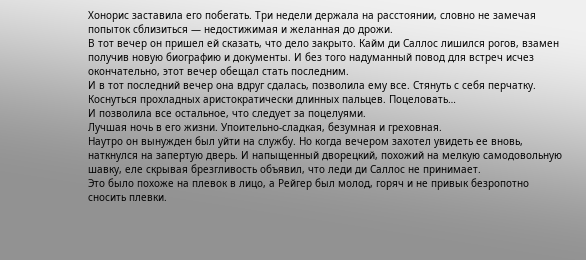Хонорис заставила его побегать. Три недели держала на расстоянии, словно не замечая попыток сблизиться — недостижимая и желанная до дрожи.
В тот вечер он пришел ей сказать, что дело закрыто. Кайм ди Саллос лишился рогов, взамен получив новую биографию и документы. И без того надуманный повод для встреч исчез окончательно, этот вечер обещал стать последним.
И в тот последний вечер она вдруг сдалась, позволила ему все. Стянуть с себя перчатку. Коснуться прохладных аристократически длинных пальцев. Поцеловать…
И позволила все остальное, что следует за поцелуями.
Лучшая ночь в его жизни. Упоительно-сладкая, безумная и греховная.
Наутро он вынужден был уйти на службу. Но когда вечером захотел увидеть ее вновь, наткнулся на запертую дверь. И напыщенный дворецкий, похожий на мелкую самодовольную шавку, еле скрывая брезгливость объявил, что леди ди Саллос не принимает.
Это было похоже на плевок в лицо, а Рейгер был молод, горяч и не привык безропотно сносить плевки.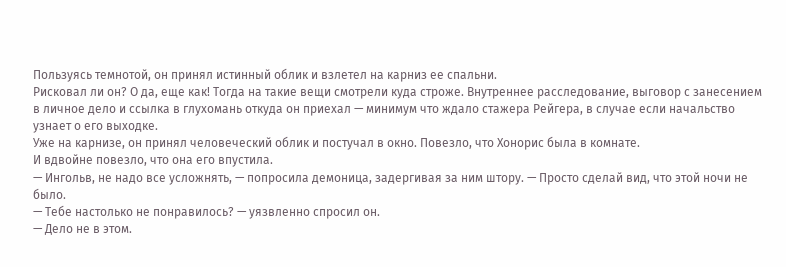Пользуясь темнотой, он принял истинный облик и взлетел на карниз ее спальни.
Рисковал ли он? О да, еще как! Тогда на такие вещи смотрели куда строже. Внутреннее расследование, выговор с занесением в личное дело и ссылка в глухомань откуда он приехал — минимум что ждало стажера Рейгера, в случае если начальство узнает о его выходке.
Уже на карнизе, он принял человеческий облик и постучал в окно. Повезло, что Хонорис была в комнате.
И вдвойне повезло, что она его впустила.
— Ингольв, не надо все усложнять, — попросила демоница, задергивая за ним штору. — Просто сделай вид, что этой ночи не было.
— Тебе настолько не понравилось? — уязвленно спросил он.
— Дело не в этом.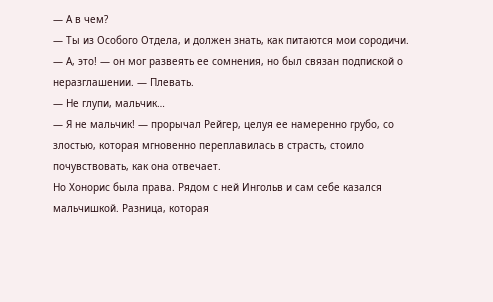— А в чем?
— Ты из Особого Отдела, и должен знать, как питаются мои сородичи.
— А, это! — он мог развеять ее сомнения, но был связан подпиской о неразглашении. — Плевать.
— Не глупи, мальчик…
— Я не мальчик! — прорычал Рейгер, целуя ее намеренно грубо, со злостью, которая мгновенно переплавилась в страсть, стоило почувствовать, как она отвечает.
Но Хонорис была права. Рядом с ней Ингольв и сам себе казался мальчишкой. Разница, которая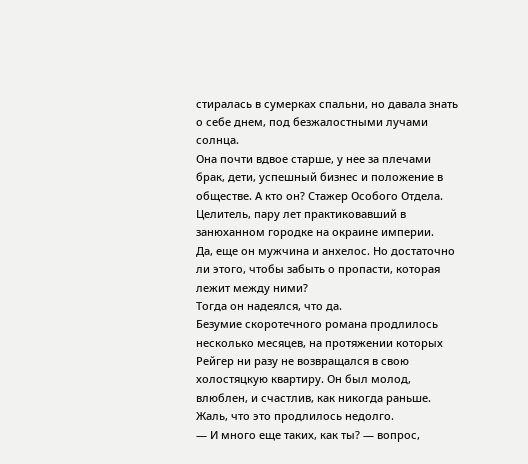стиралась в сумерках спальни, но давала знать о себе днем, под безжалостными лучами солнца.
Она почти вдвое старше, у нее за плечами брак, дети, успешный бизнес и положение в обществе. А кто он? Стажер Особого Отдела. Целитель, пару лет практиковавший в занюханном городке на окраине империи.
Да, еще он мужчина и анхелос. Но достаточно ли этого, чтобы забыть о пропасти, которая лежит между ними?
Тогда он надеялся, что да.
Безумие скоротечного романа продлилось несколько месяцев, на протяжении которых Рейгер ни разу не возвращался в свою холостяцкую квартиру. Он был молод, влюблен, и счастлив, как никогда раньше. Жаль, что это продлилось недолго.
— И много еще таких, как ты? — вопрос,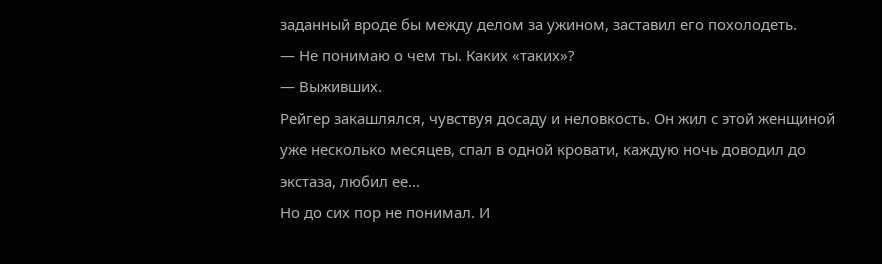заданный вроде бы между делом за ужином, заставил его похолодеть.
— Не понимаю о чем ты. Каких «таких»?
— Выживших.
Рейгер закашлялся, чувствуя досаду и неловкость. Он жил с этой женщиной уже несколько месяцев, спал в одной кровати, каждую ночь доводил до экстаза, любил ее…
Но до сих пор не понимал. И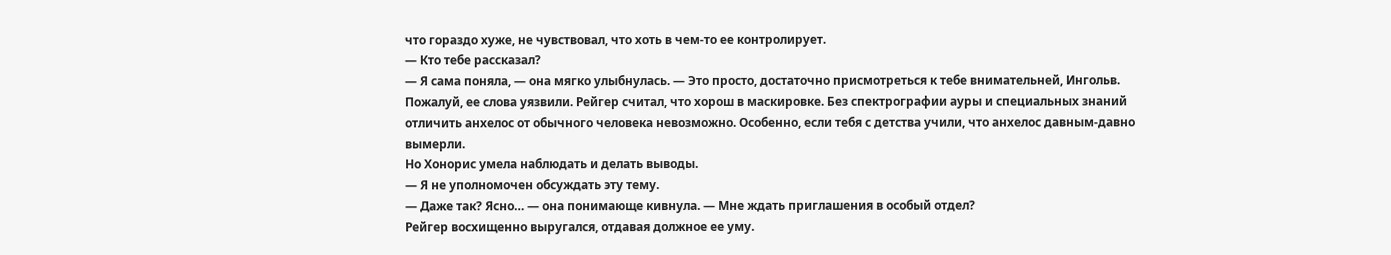что гораздо хуже, не чувствовал, что хоть в чем-то ее контролирует.
— Кто тебе рассказал?
— Я сама поняла, — она мягко улыбнулась. — Это просто, достаточно присмотреться к тебе внимательней, Ингольв.
Пожалуй, ее слова уязвили. Рейгер считал, что хорош в маскировке. Без спектрографии ауры и специальных знаний отличить анхелос от обычного человека невозможно. Особенно, если тебя с детства учили, что анхелос давным-давно вымерли.
Но Хонорис умела наблюдать и делать выводы.
— Я не уполномочен обсуждать эту тему.
— Даже так? Ясно… — она понимающе кивнула. — Мне ждать приглашения в особый отдел?
Рейгер восхищенно выругался, отдавая должное ее уму.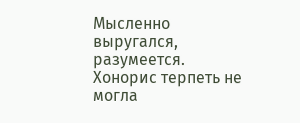Мысленно выругался, разумеется. Хонорис терпеть не могла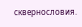сквернословия.